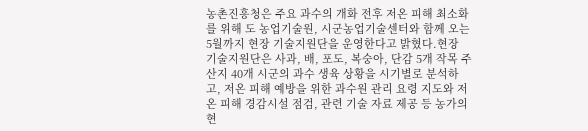농촌진흥청은 주요 과수의 개화 전후 저온 피해 최소화를 위해 도 농업기술원, 시군농업기술센터와 함께 오는 5월까지 현장 기술지원단을 운영한다고 밝혔다.현장 기술지원단은 사과, 배, 포도, 복숭아, 단감 5개 작목 주산지 40개 시군의 과수 생육 상황을 시기별로 분석하고, 저온 피해 예방을 위한 과수원 관리 요령 지도와 저온 피해 경감시설 점검, 관련 기술 자료 제공 등 농가의 현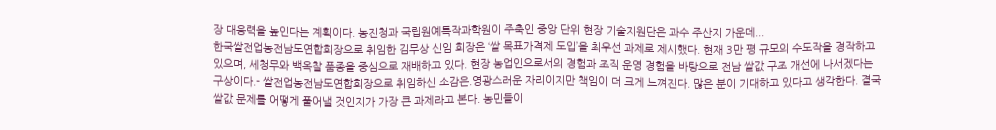장 대응력을 높인다는 계획이다. 농진청과 국립원예특작과학원이 주축인 중앙 단위 현장 기술지원단은 과수 주산지 가운데...
한국쌀전업농전남도연합회장으로 취임한 김무상 신임 회장은 ‘쌀 목표가격제 도입’을 최우선 과제로 제시했다. 현재 3만 평 규모의 수도작을 경작하고 있으며, 세청무와 백옥찰 품종을 중심으로 재배하고 있다. 현장 농업인으로서의 경험과 조직 운영 경험을 바탕으로 전남 쌀값 구조 개선에 나서겠다는 구상이다.- 쌀전업농전남도연합회장으로 취임하신 소감은.영광스러운 자리이지만 책임이 더 크게 느껴진다. 많은 분이 기대하고 있다고 생각한다. 결국 쌀값 문제를 어떻게 풀어낼 것인지가 가장 큰 과제라고 본다. 농민들이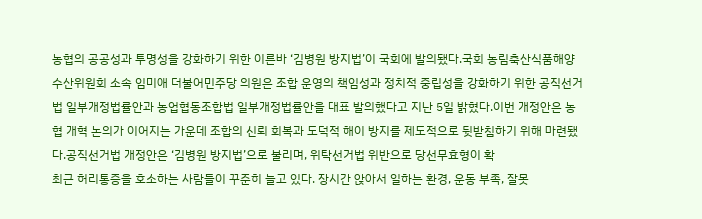농협의 공공성과 투명성을 강화하기 위한 이른바 ‘김병원 방지법’이 국회에 발의됐다.국회 농림축산식품해양수산위원회 소속 임미애 더불어민주당 의원은 조합 운영의 책임성과 정치적 중립성을 강화하기 위한 공직선거법 일부개정법률안과 농업협동조합법 일부개정법률안을 대표 발의했다고 지난 5일 밝혔다.이번 개정안은 농협 개혁 논의가 이어지는 가운데 조합의 신뢰 회복과 도덕적 해이 방지를 제도적으로 뒷받침하기 위해 마련됐다.공직선거법 개정안은 ‘김병원 방지법’으로 불리며, 위탁선거법 위반으로 당선무효형이 확
최근 허리통증을 호소하는 사람들이 꾸준히 늘고 있다. 장시간 앉아서 일하는 환경, 운동 부족, 잘못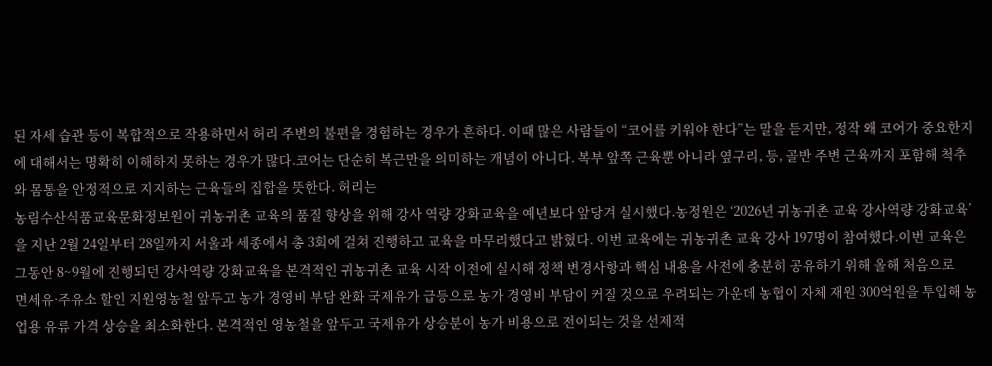된 자세 습관 등이 복합적으로 작용하면서 허리 주변의 불편을 경험하는 경우가 흔하다. 이때 많은 사람들이 “코어를 키워야 한다”는 말을 듣지만, 정작 왜 코어가 중요한지에 대해서는 명확히 이해하지 못하는 경우가 많다.코어는 단순히 복근만을 의미하는 개념이 아니다. 복부 앞쪽 근육뿐 아니라 옆구리, 등, 골반 주변 근육까지 포함해 척추와 몸통을 안정적으로 지지하는 근육들의 집합을 뜻한다. 허리는
농림수산식품교육문화정보원이 귀농귀촌 교육의 품질 향상을 위해 강사 역량 강화교육을 예년보다 앞당겨 실시했다.농정원은 ‘2026년 귀농귀촌 교육 강사역량 강화교육’을 지난 2월 24일부터 28일까지 서울과 세종에서 총 3회에 걸쳐 진행하고 교육을 마무리했다고 밝혔다. 이번 교육에는 귀농귀촌 교육 강사 197명이 참여했다.이번 교육은 그동안 8~9월에 진행되던 강사역량 강화교육을 본격적인 귀농귀촌 교육 시작 이전에 실시해 정책 변경사항과 핵심 내용을 사전에 충분히 공유하기 위해 올해 처음으로
면세유·주유소 할인 지원영농철 앞두고 농가 경영비 부담 완화 국제유가 급등으로 농가 경영비 부담이 커질 것으로 우려되는 가운데 농협이 자체 재원 300억원을 투입해 농업용 유류 가격 상승을 최소화한다. 본격적인 영농철을 앞두고 국제유가 상승분이 농가 비용으로 전이되는 것을 선제적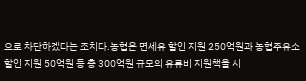으로 차단하겠다는 조치다.농협은 면세유 할인 지원 250억원과 농협주유소 할인 지원 50억원 등 총 300억원 규모의 유류비 지원책을 시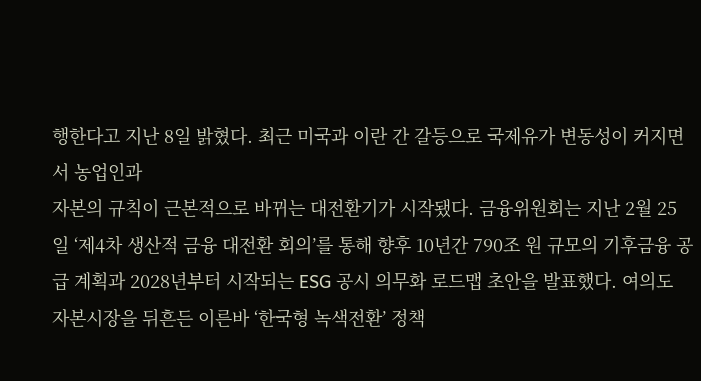행한다고 지난 8일 밝혔다. 최근 미국과 이란 간 갈등으로 국제유가 변동성이 커지면서 농업인과
자본의 규칙이 근본적으로 바뀌는 대전환기가 시작됐다. 금융위원회는 지난 2월 25일 ‘제4차 생산적 금융 대전환 회의’를 통해 향후 10년간 790조 원 규모의 기후금융 공급 계획과 2028년부터 시작되는 ESG 공시 의무화 로드맵 초안을 발표했다. 여의도 자본시장을 뒤흔든 이른바 ‘한국형 녹색전환’ 정책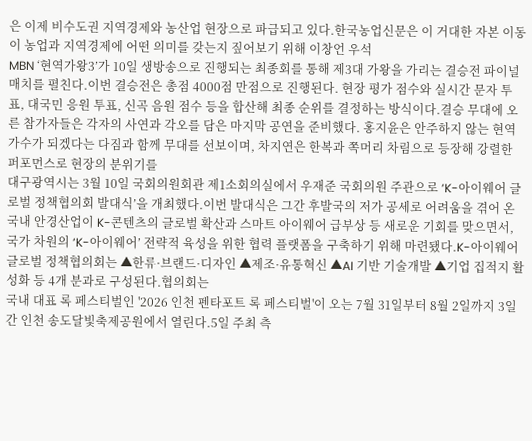은 이제 비수도권 지역경제와 농산업 현장으로 파급되고 있다.한국농업신문은 이 거대한 자본 이동이 농업과 지역경제에 어떤 의미를 갖는지 짚어보기 위해 이창언 우석
MBN ‘현역가왕3’가 10일 생방송으로 진행되는 최종회를 통해 제3대 가왕을 가리는 결승전 파이널 매치를 펼친다.이번 결승전은 총점 4000점 만점으로 진행된다. 현장 평가 점수와 실시간 문자 투표, 대국민 응원 투표, 신곡 음원 점수 등을 합산해 최종 순위를 결정하는 방식이다.결승 무대에 오른 참가자들은 각자의 사연과 각오를 담은 마지막 공연을 준비했다. 홍지윤은 안주하지 않는 현역 가수가 되겠다는 다짐과 함께 무대를 선보이며, 차지연은 한복과 쪽머리 차림으로 등장해 강렬한 퍼포먼스로 현장의 분위기를
대구광역시는 3월 10일 국회의원회관 제1소회의실에서 우재준 국회의원 주관으로 ‘K-아이웨어 글로벌 정책협의회 발대식’을 개최했다.이번 발대식은 그간 후발국의 저가 공세로 어려움을 겪어 온 국내 안경산업이 K-콘텐츠의 글로벌 확산과 스마트 아이웨어 급부상 등 새로운 기회를 맞으면서, 국가 차원의 ‘K-아이웨어’ 전략적 육성을 위한 협력 플랫폼을 구축하기 위해 마련됐다.K-아이웨어 글로벌 정책협의회는 ▲한류·브랜드·디자인 ▲제조·유통혁신 ▲AI 기반 기술개발 ▲기업 집적지 활성화 등 4개 분과로 구성된다.협의회는
국내 대표 록 페스티벌인 '2026 인천 펜타포트 록 페스티벌'이 오는 7월 31일부터 8월 2일까지 3일간 인천 송도달빛축제공원에서 열린다.5일 주최 측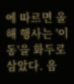에 따르면 올해 행사는 '이동'을 화두로 삼았다. 음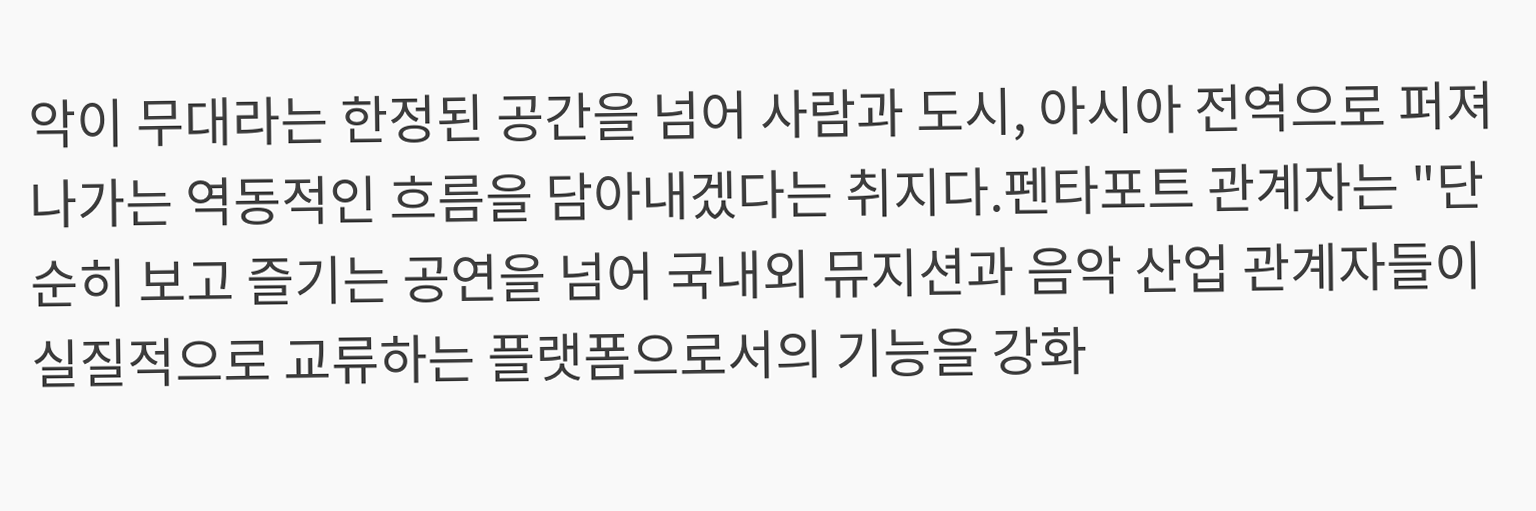악이 무대라는 한정된 공간을 넘어 사람과 도시, 아시아 전역으로 퍼져 나가는 역동적인 흐름을 담아내겠다는 취지다.펜타포트 관계자는 "단순히 보고 즐기는 공연을 넘어 국내외 뮤지션과 음악 산업 관계자들이 실질적으로 교류하는 플랫폼으로서의 기능을 강화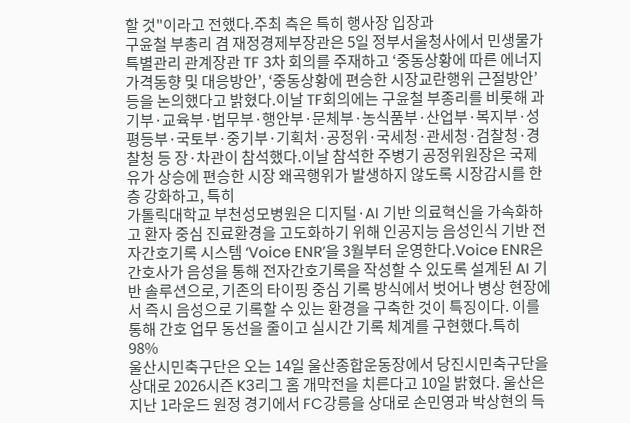할 것"이라고 전했다.주최 측은 특히 행사장 입장과
구윤철 부총리 겸 재정경제부장관은 5일 정부서울청사에서 민생물가 특별관리 관계장관 TF 3차 회의를 주재하고 ‘중동상황에 따른 에너지 가격동향 및 대응방안’, ‘중동상황에 편승한 시장교란행위 근절방안’ 등을 논의했다고 밝혔다.이날 TF회의에는 구윤철 부종리를 비롯해 과기부·교육부·법무부·행안부·문체부·농식품부·산업부·복지부·성평등부·국토부·중기부·기획처·공정위·국세청·관세청·검찰청·경찰청 등 장·차관이 참석했다.이날 참석한 주병기 공정위원장은 국제 유가 상승에 편승한 시장 왜곡행위가 발생하지 않도록 시장감시를 한층 강화하고, 특히
가톨릭대학교 부천성모병원은 디지털·AI 기반 의료혁신을 가속화하고 환자 중심 진료환경을 고도화하기 위해 인공지능 음성인식 기반 전자간호기록 시스템 ‘Voice ENR’을 3월부터 운영한다.Voice ENR은 간호사가 음성을 통해 전자간호기록을 작성할 수 있도록 설계된 AI 기반 솔루션으로, 기존의 타이핑 중심 기록 방식에서 벗어나 병상 현장에서 즉시 음성으로 기록할 수 있는 환경을 구축한 것이 특징이다. 이를 통해 간호 업무 동선을 줄이고 실시간 기록 체계를 구현했다.특히 98%
울산시민축구단은 오는 14일 울산종합운동장에서 당진시민축구단을 상대로 2026시즌 K3리그 홈 개막전을 치른다고 10일 밝혔다. 울산은 지난 1라운드 원정 경기에서 FC강릉을 상대로 손민영과 박상현의 득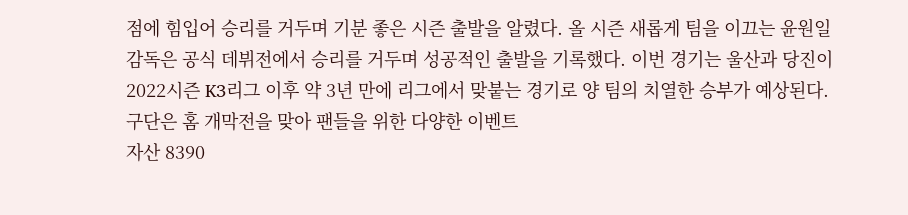점에 힘입어 승리를 거두며 기분 좋은 시즌 출발을 알렸다. 올 시즌 새롭게 팀을 이끄는 윤원일 감독은 공식 데뷔전에서 승리를 거두며 성공적인 출발을 기록했다. 이번 경기는 울산과 당진이 2022시즌 K3리그 이후 약 3년 만에 리그에서 맞붙는 경기로 양 팀의 치열한 승부가 예상된다. 구단은 홈 개막전을 맞아 팬들을 위한 다양한 이벤트
자산 8390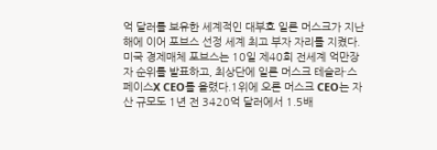억 달러를 보유한 세계적인 대부호 일론 머스크가 지난해에 이어 포브스 선정 세계 최고 부자 자리를 지켰다.미국 경제매체 포브스는 10일 제40회 전세계 억만장자 순위를 발표하고, 최상단에 일론 머스크 테슬라·스페이스X CEO를 올렸다.1위에 오른 머스크 CEO는 자산 규모도 1년 전 3420억 달러에서 1.5배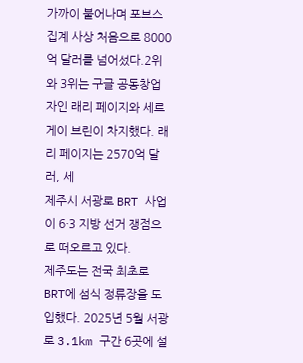가까이 불어나며 포브스 집계 사상 처음으로 8000억 달러를 넘어섰다.2위와 3위는 구글 공동창업자인 래리 페이지와 세르게이 브린이 차지했다. 래리 페이지는 2570억 달러, 세
제주시 서광로 BRT 사업이 6·3 지방 선거 쟁점으로 떠오르고 있다.
제주도는 전국 최초로 BRT에 섬식 정류장을 도입했다. 2025년 5월 서광로 3.1km 구간 6곳에 설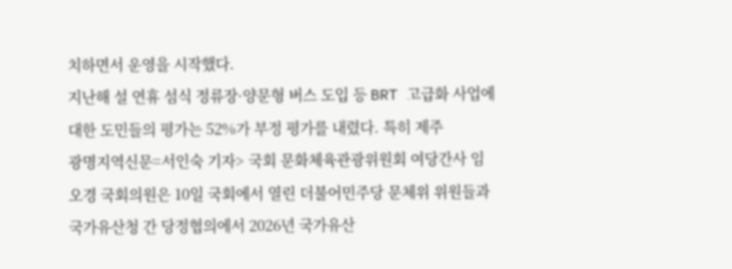치하면서 운영을 시작했다.
지난해 설 연휴 섬식 정류장·양문형 버스 도입 등 BRT 고급화 사업에 대한 도민들의 평가는 52%가 부정 평가를 내렸다. 특히 제주
광명지역신문=서인숙 기자> 국회 문화체육관광위원회 여당간사 임오경 국회의원은 10일 국회에서 열린 더불어민주당 문체위 위원들과 국가유산청 간 당정협의에서 2026년 국가유산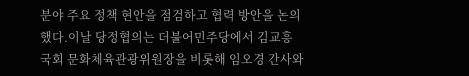분야 주요 정책 현안을 점검하고 협력 방안을 논의했다.이날 당정협의는 더불어민주당에서 김교흥 국회 문화체육관광위원장을 비롯해 임오경 간사와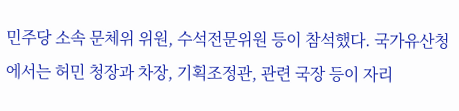민주당 소속 문체위 위원, 수석전문위원 등이 참석했다. 국가유산청에서는 허민 청장과 차장, 기획조정관, 관련 국장 등이 자리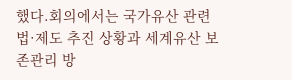했다.회의에서는 국가유산 관련 법·제도 추진 상황과 세계유산 보존관리 방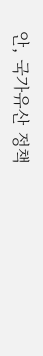안, 국가유산 정책